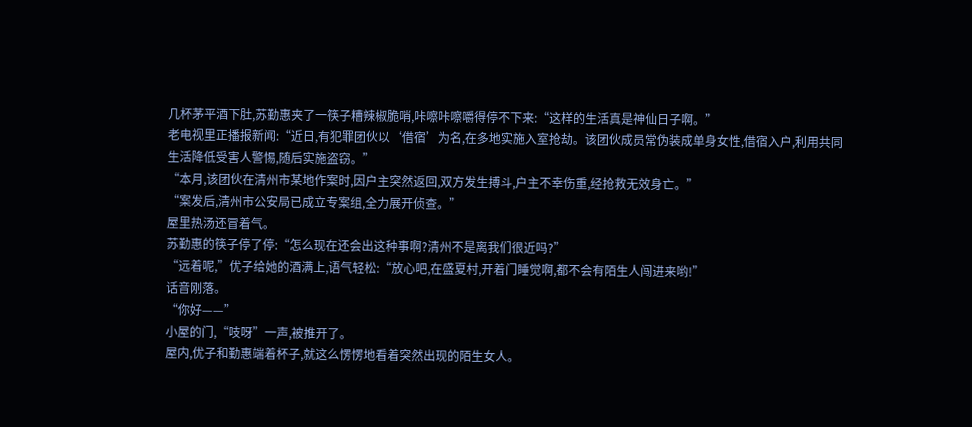几杯茅平酒下肚,苏勤惠夹了一筷子糟辣椒脆哨,咔嚓咔嚓嚼得停不下来:“这样的生活真是神仙日子啊。”
老电视里正播报新闻:“近日,有犯罪团伙以‘借宿’为名,在多地实施入室抢劫。该团伙成员常伪装成单身女性,借宿入户,利用共同生活降低受害人警惕,随后实施盗窃。”
“本月,该团伙在清州市某地作案时,因户主突然返回,双方发生搏斗,户主不幸伤重,经抢救无效身亡。”
“案发后,清州市公安局已成立专案组,全力展开侦查。”
屋里热汤还冒着气。
苏勤惠的筷子停了停:“怎么现在还会出这种事啊?清州不是离我们很近吗?”
“远着呢,”优子给她的酒满上,语气轻松:“放心吧,在盛夏村,开着门睡觉啊,都不会有陌生人闯进来哟!”
话音刚落。
“你好——”
小屋的门,“吱呀”一声,被推开了。
屋内,优子和勤惠端着杯子,就这么愣愣地看着突然出现的陌生女人。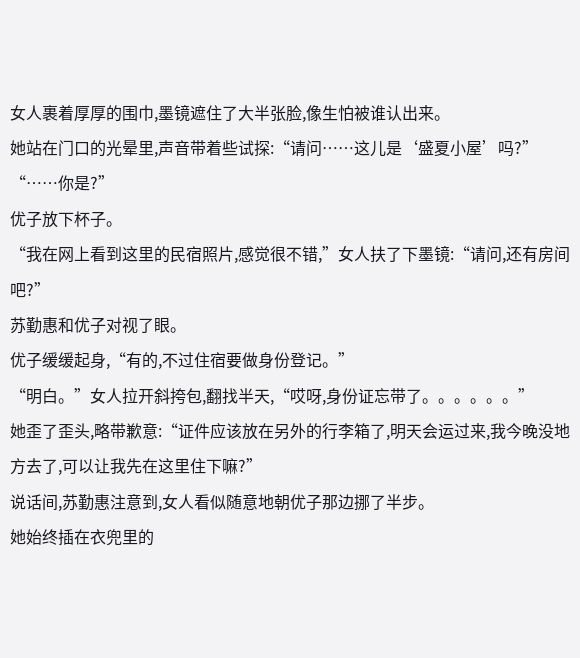女人裹着厚厚的围巾,墨镜遮住了大半张脸,像生怕被谁认出来。
她站在门口的光晕里,声音带着些试探:“请问……这儿是‘盛夏小屋’吗?”
“……你是?”
优子放下杯子。
“我在网上看到这里的民宿照片,感觉很不错,”女人扶了下墨镜:“请问,还有房间吧?”
苏勤惠和优子对视了眼。
优子缓缓起身,“有的,不过住宿要做身份登记。”
“明白。”女人拉开斜挎包,翻找半天,“哎呀,身份证忘带了。。。。。。”
她歪了歪头,略带歉意:“证件应该放在另外的行李箱了,明天会运过来,我今晚没地方去了,可以让我先在这里住下嘛?”
说话间,苏勤惠注意到,女人看似随意地朝优子那边挪了半步。
她始终插在衣兜里的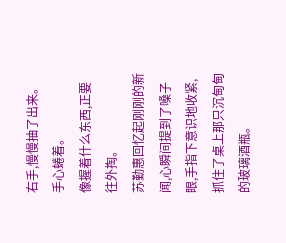右手,慢慢抽了出来。
手心蜷着。
像握着什么东西,正要往外掏。
苏勤惠回忆起刚刚的新闻,心瞬间提到了嗓子眼,手指下意识地收紧,抓住了桌上那只沉甸甸的玻璃酒瓶。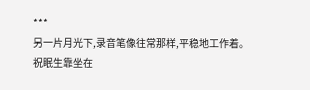***
另一片月光下,录音笔像往常那样,平稳地工作着。
祝眠生靠坐在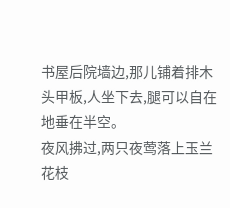书屋后院墙边,那儿铺着排木头甲板,人坐下去,腿可以自在地垂在半空。
夜风拂过,两只夜莺落上玉兰花枝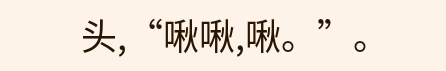头,“啾啾,啾。”。